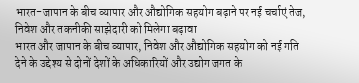भारत-जापान के बीच व्यापार और औद्योगिक सहयोग बढ़ाने पर नई चर्चाएं तेज, निवेश और तकनीकी साझेदारी को मिलेगा बढ़ावा
भारत और जापान के बीच व्यापार, निवेश और औद्योगिक सहयोग को नई गति देने के उद्देश्य से दोनों देशों के अधिकारियों और उद्योग जगत के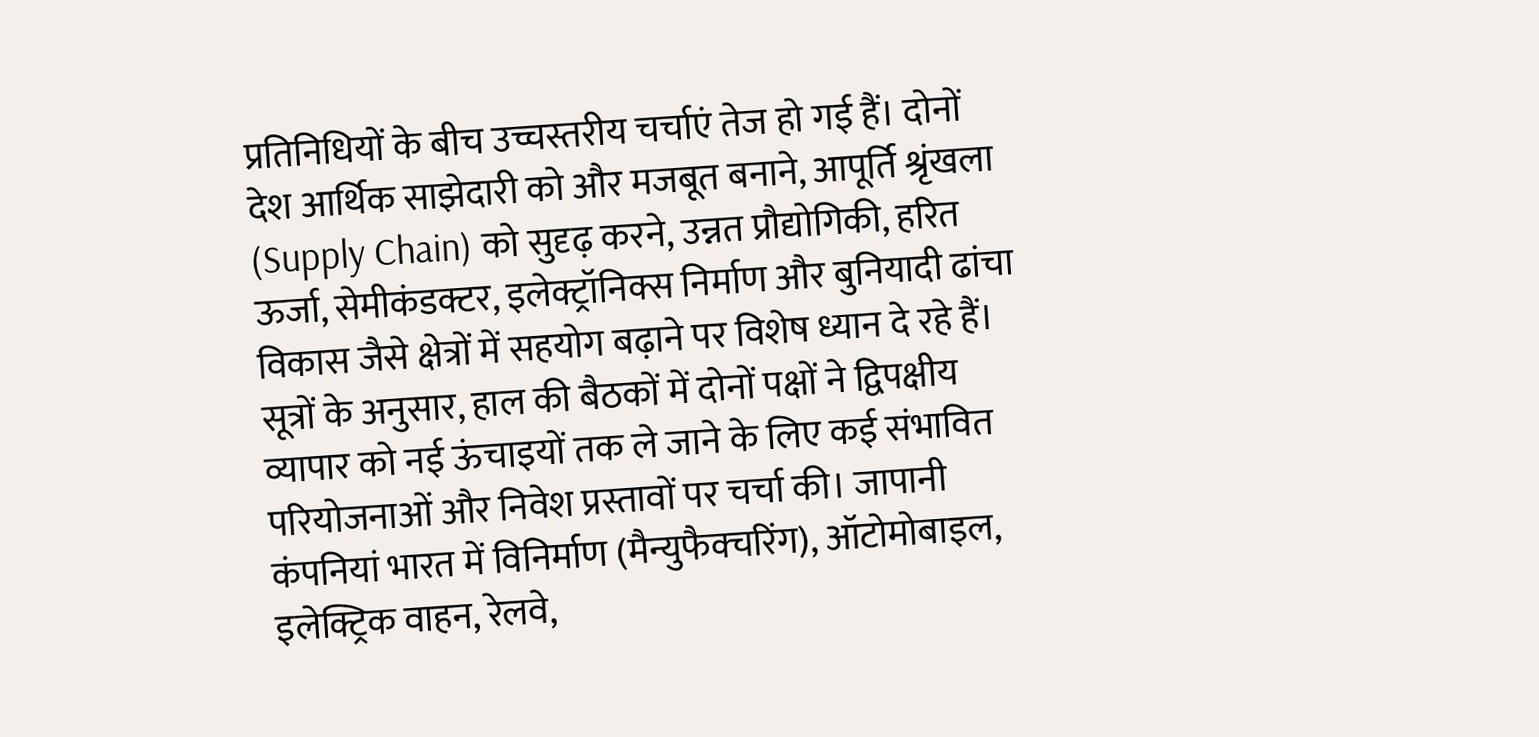प्रतिनिधियों के बीच उच्चस्तरीय चर्चाएं तेज हो गई हैं। दोनों देश आर्थिक साझेदारी को और मजबूत बनाने, आपूर्ति श्रृंखला (Supply Chain) को सुदृढ़ करने, उन्नत प्रौद्योगिकी, हरित ऊर्जा, सेमीकंडक्टर, इलेक्ट्रॉनिक्स निर्माण और बुनियादी ढांचा विकास जैसे क्षेत्रों में सहयोग बढ़ाने पर विशेष ध्यान दे रहे हैं।
सूत्रों के अनुसार, हाल की बैठकों में दोनों पक्षों ने द्विपक्षीय व्यापार को नई ऊंचाइयों तक ले जाने के लिए कई संभावित परियोजनाओं और निवेश प्रस्तावों पर चर्चा की। जापानी कंपनियां भारत में विनिर्माण (मैन्युफैक्चरिंग), ऑटोमोबाइल, इलेक्ट्रिक वाहन, रेलवे,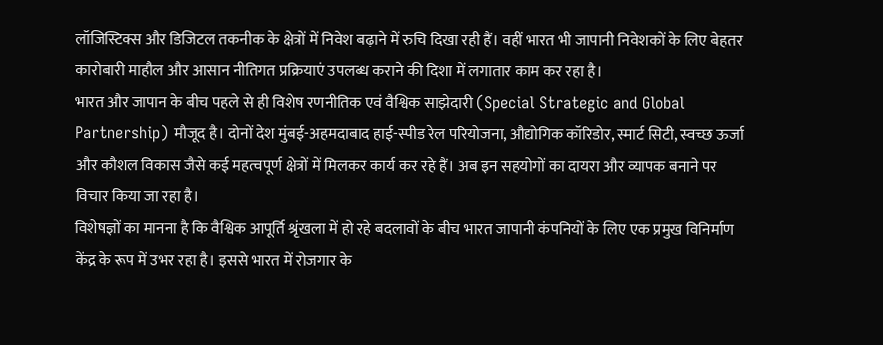लॉजिस्टिक्स और डिजिटल तकनीक के क्षेत्रों में निवेश बढ़ाने में रुचि दिखा रही हैं। वहीं भारत भी जापानी निवेशकों के लिए बेहतर कारोबारी माहौल और आसान नीतिगत प्रक्रियाएं उपलब्ध कराने की दिशा में लगातार काम कर रहा है।
भारत और जापान के बीच पहले से ही विशेष रणनीतिक एवं वैश्विक साझेदारी (Special Strategic and Global Partnership) मौजूद है। दोनों देश मुंबई-अहमदाबाद हाई-स्पीड रेल परियोजना, औद्योगिक कॉरिडोर, स्मार्ट सिटी, स्वच्छ ऊर्जा और कौशल विकास जैसे कई महत्वपूर्ण क्षेत्रों में मिलकर कार्य कर रहे हैं। अब इन सहयोगों का दायरा और व्यापक बनाने पर विचार किया जा रहा है।
विशेषज्ञों का मानना है कि वैश्विक आपूर्ति श्रृंखला में हो रहे बदलावों के बीच भारत जापानी कंपनियों के लिए एक प्रमुख विनिर्माण केंद्र के रूप में उभर रहा है। इससे भारत में रोजगार के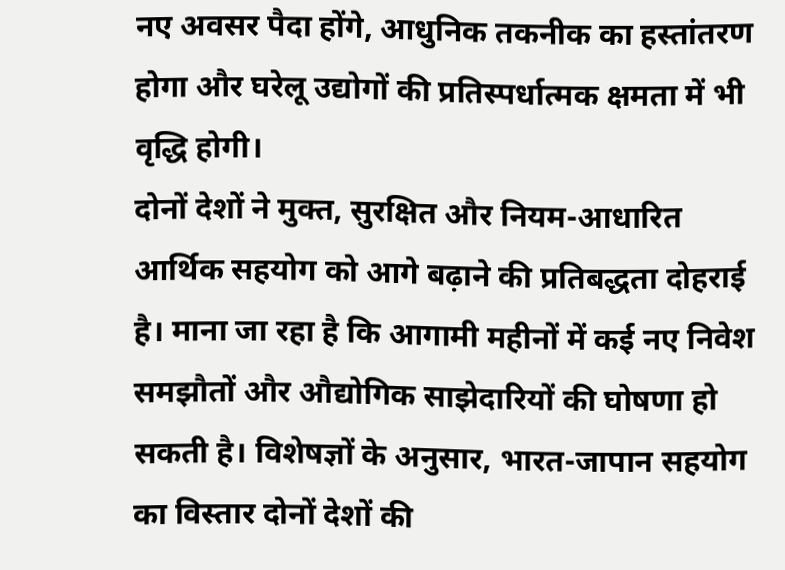नए अवसर पैदा होंगे, आधुनिक तकनीक का हस्तांतरण होगा और घरेलू उद्योगों की प्रतिस्पर्धात्मक क्षमता में भी वृद्धि होगी।
दोनों देशों ने मुक्त, सुरक्षित और नियम-आधारित आर्थिक सहयोग को आगे बढ़ाने की प्रतिबद्धता दोहराई है। माना जा रहा है कि आगामी महीनों में कई नए निवेश समझौतों और औद्योगिक साझेदारियों की घोषणा हो सकती है। विशेषज्ञों के अनुसार, भारत-जापान सहयोग का विस्तार दोनों देशों की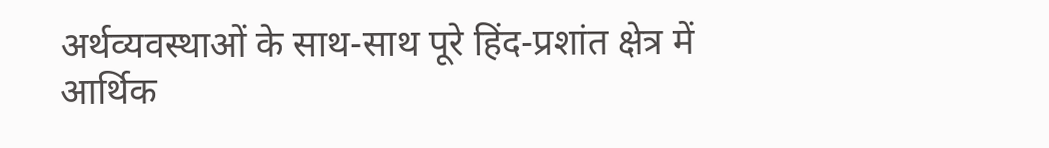अर्थव्यवस्थाओं के साथ-साथ पूरे हिंद-प्रशांत क्षेत्र में आर्थिक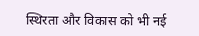स्थिरता और विकास को भी नई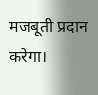मजबूती प्रदान करेगा।